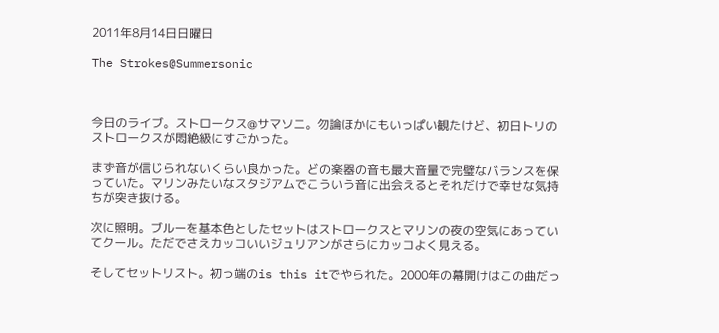2011年8月14日日曜日

The Strokes@Summersonic



今日のライブ。ストロークス@サマソニ。勿論ほかにもいっぱい観たけど、初日トリのストロークスが悶絶級にすごかった。

まず音が信じられないくらい良かった。どの楽器の音も最大音量で完璧なバランスを保っていた。マリンみたいなスタジアムでこういう音に出会えるとそれだけで幸せな気持ちが突き抜ける。

次に照明。ブルーを基本色としたセットはストロークスとマリンの夜の空気にあっていてクール。ただでさえカッコいいジュリアンがさらにカッコよく見える。

そしてセットリスト。初っ端のis this itでやられた。2000年の幕開けはこの曲だっ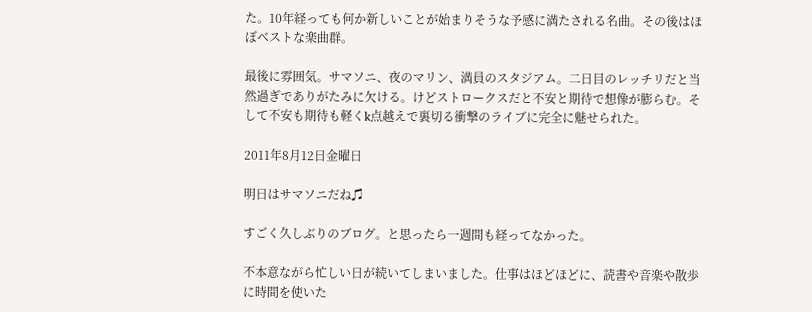た。10年経っても何か新しいことが始まりそうな予感に満たされる名曲。その後はほぼベストな楽曲群。

最後に雰囲気。サマソニ、夜のマリン、満員のスタジアム。二日目のレッチリだと当然過ぎでありがたみに欠ける。けどストロークスだと不安と期待で想像が膨らむ。そして不安も期待も軽くk点越えで裏切る衝撃のライブに完全に魅せられた。

2011年8月12日金曜日

明日はサマソニだね♫

すごく久しぶりのブログ。と思ったら一週間も経ってなかった。

不本意ながら忙しい日が続いてしまいました。仕事はほどほどに、読書や音楽や散歩に時間を使いた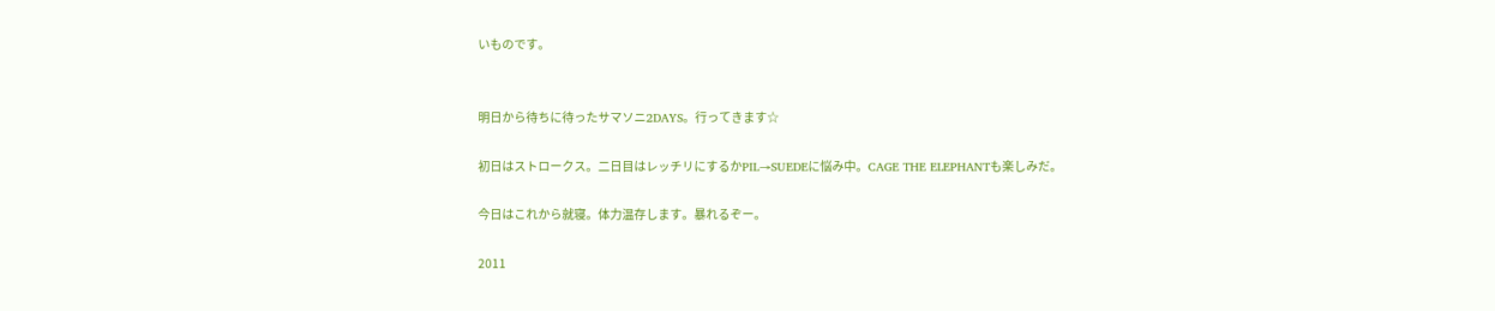いものです。


明日から待ちに待ったサマソニ2DAYS。行ってきます☆

初日はストロークス。二日目はレッチリにするかPIL→SUEDEに悩み中。CAGE THE ELEPHANTも楽しみだ。

今日はこれから就寝。体力温存します。暴れるぞー。

2011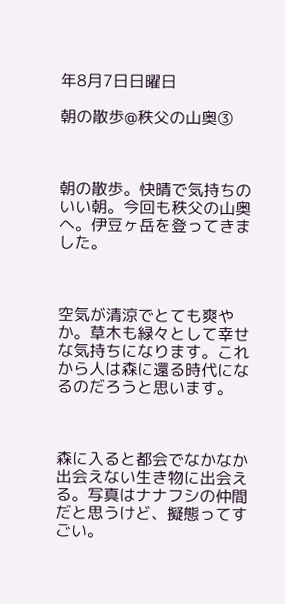年8月7日日曜日

朝の散歩@秩父の山奥③



朝の散歩。快晴で気持ちのいい朝。今回も秩父の山奥へ。伊豆ヶ岳を登ってきました。



空気が清涼でとても爽やか。草木も緑々として幸せな気持ちになります。これから人は森に還る時代になるのだろうと思います。



森に入ると都会でなかなか出会えない生き物に出会える。写真はナナフシの仲間だと思うけど、擬態ってすごい。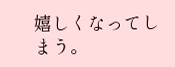嬉しくなってしまう。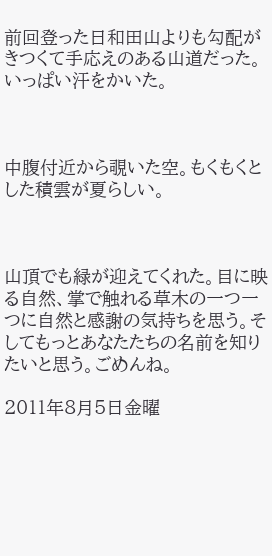前回登った日和田山よりも勾配がきつくて手応えのある山道だった。いっぱい汗をかいた。



中腹付近から覗いた空。もくもくとした積雲が夏らしい。



山頂でも緑が迎えてくれた。目に映る自然、掌で触れる草木の一つ一つに自然と感謝の気持ちを思う。そしてもっとあなたたちの名前を知りたいと思う。ごめんね。

2011年8月5日金曜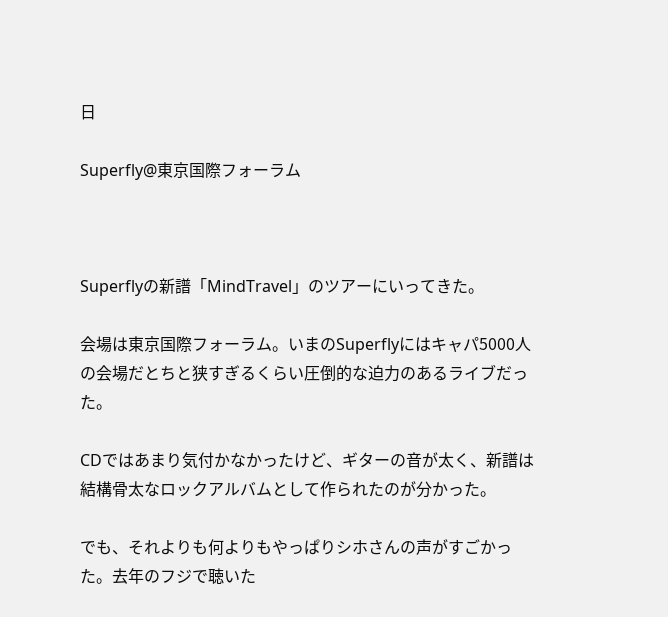日

Superfly@東京国際フォーラム



Superflyの新譜「MindTravel」のツアーにいってきた。

会場は東京国際フォーラム。いまのSuperflyにはキャパ5000人の会場だとちと狭すぎるくらい圧倒的な迫力のあるライブだった。

CDではあまり気付かなかったけど、ギターの音が太く、新譜は結構骨太なロックアルバムとして作られたのが分かった。

でも、それよりも何よりもやっぱりシホさんの声がすごかった。去年のフジで聴いた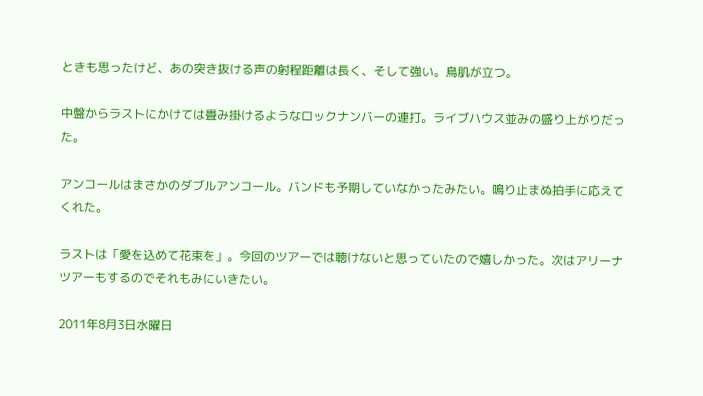ときも思ったけど、あの突き抜ける声の射程距離は長く、そして強い。鳥肌が立つ。

中盤からラストにかけては畳み掛けるようなロックナンバーの連打。ライブハウス並みの盛り上がりだった。

アンコールはまさかのダブルアンコール。バンドも予期していなかったみたい。鳴り止まぬ拍手に応えてくれた。

ラストは「愛を込めて花束を」。今回のツアーでは聴けないと思っていたので嬉しかった。次はアリーナツアーもするのでそれもみにいきたい。

2011年8月3日水曜日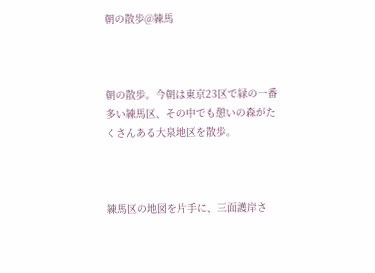朝の散歩@練馬



朝の散歩。今朝は東京23区で緑の一番多い練馬区、その中でも憩いの森がたくさんある大泉地区を散歩。



練馬区の地図を片手に、三面護岸さ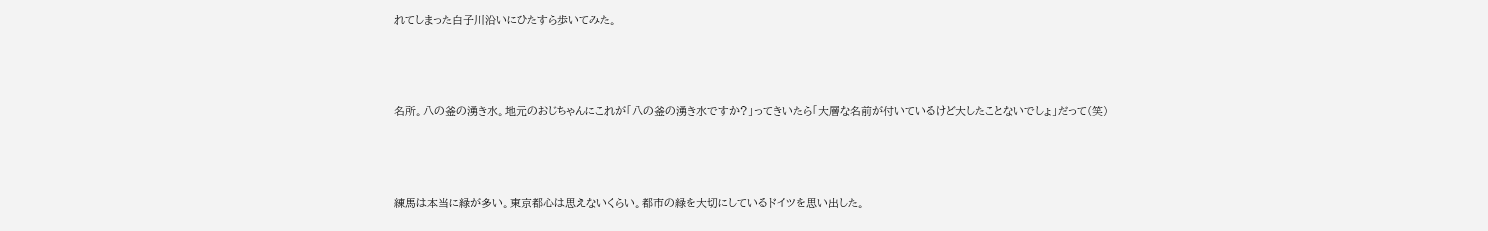れてしまった白子川沿いにひたすら歩いてみた。



名所。八の釜の湧き水。地元のおじちゃんにこれが「八の釜の湧き水ですか?」ってきいたら「大層な名前が付いているけど大したことないでしょ」だって(笑)



練馬は本当に緑が多い。東京都心は思えないくらい。都市の緑を大切にしているドイツを思い出した。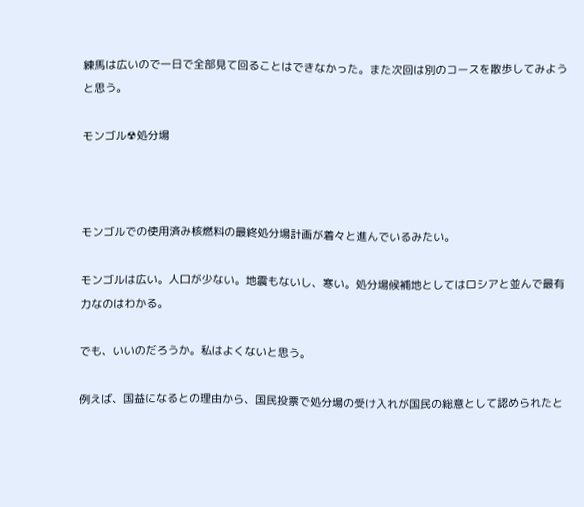練馬は広いので一日で全部見て回ることはできなかった。また次回は別のコースを散歩してみようと思う。

モンゴル☢処分場



モンゴルでの使用済み核燃料の最終処分場計画が着々と進んでいるみたい。

モンゴルは広い。人口が少ない。地震もないし、寒い。処分場候補地としてはロシアと並んで最有力なのはわかる。

でも、いいのだろうか。私はよくないと思う。

例えば、国益になるとの理由から、国民投票で処分場の受け入れが国民の総意として認められたと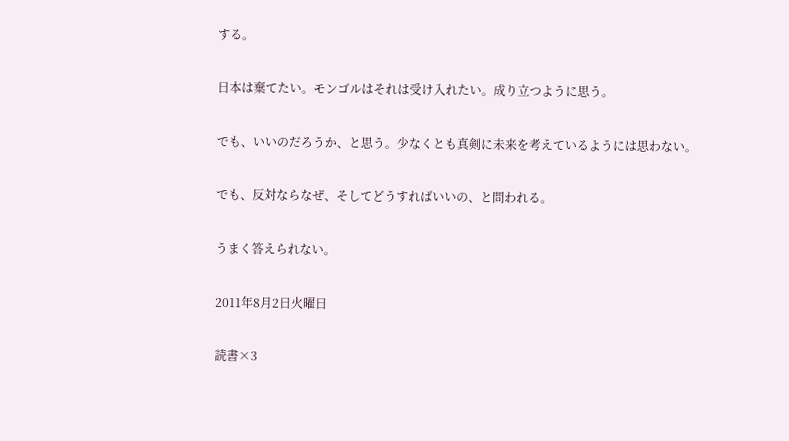する。

日本は棄てたい。モンゴルはそれは受け入れたい。成り立つように思う。

でも、いいのだろうか、と思う。少なくとも真剣に未来を考えているようには思わない。

でも、反対ならなぜ、そしてどうすればいいの、と問われる。

うまく答えられない。

2011年8月2日火曜日

読書×3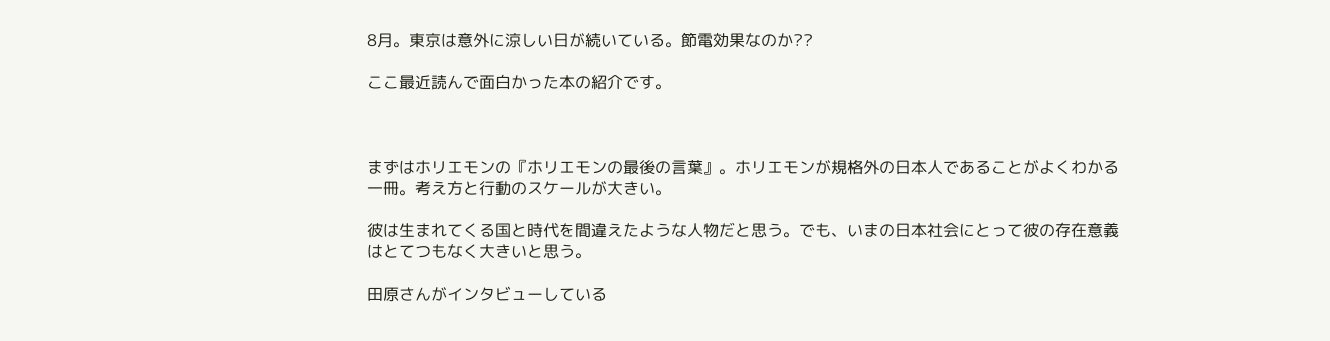8月。東京は意外に涼しい日が続いている。節電効果なのか??

ここ最近読んで面白かった本の紹介です。



まずはホリエモンの『ホリエモンの最後の言葉』。ホリエモンが規格外の日本人であることがよくわかる一冊。考え方と行動のスケールが大きい。

彼は生まれてくる国と時代を間違えたような人物だと思う。でも、いまの日本社会にとって彼の存在意義はとてつもなく大きいと思う。

田原さんがインタビューしている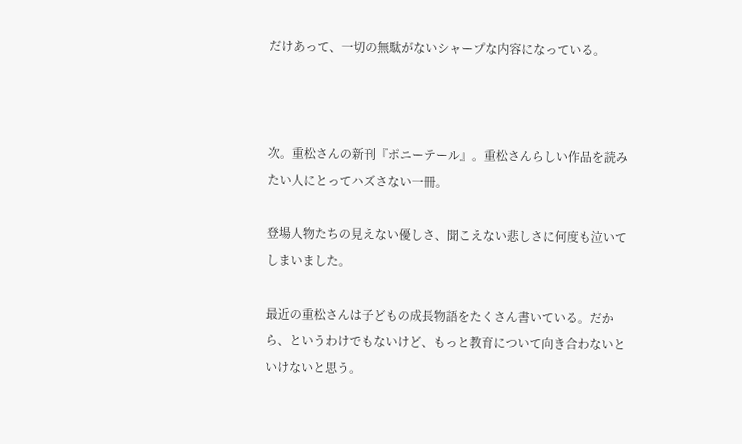だけあって、一切の無駄がないシャープな内容になっている。



次。重松さんの新刊『ポニーテール』。重松さんらしい作品を読みたい人にとってハズさない一冊。

登場人物たちの見えない優しさ、聞こえない悲しさに何度も泣いてしまいました。

最近の重松さんは子どもの成長物語をたくさん書いている。だから、というわけでもないけど、もっと教育について向き合わないといけないと思う。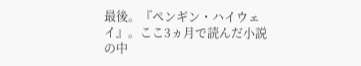最後。『ペンギン・ハイウェイ』。ここ3ヵ月で読んだ小説の中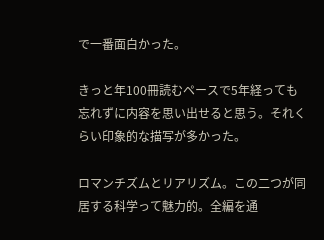で一番面白かった。

きっと年100冊読むペースで5年経っても忘れずに内容を思い出せると思う。それくらい印象的な描写が多かった。

ロマンチズムとリアリズム。この二つが同居する科学って魅力的。全編を通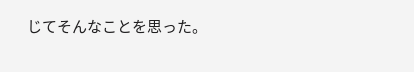じてそんなことを思った。